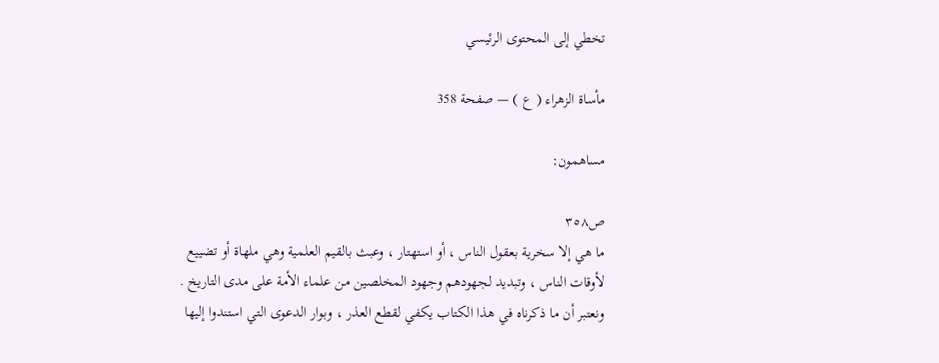تخطي إلى المحتوى الرئيسي

مأساة الزهراء ( ع ) — صفحة 358

مساهمون:

ص٣٥٨
ما هي إلا سخرية بعقول الناس ، أو استهتار ، وعبث بالقيم العلمية وهي ملهاة أو تضييع لأوقات الناس ، وتبديد لجهودهم وجهود المخلصين من علماء الأمة على مدى التاريخ . ونعتبر أن ما ذكرناه في هذا الكتاب يكفي لقطع العذر ، وبوار الدعوى التي استندوا إليها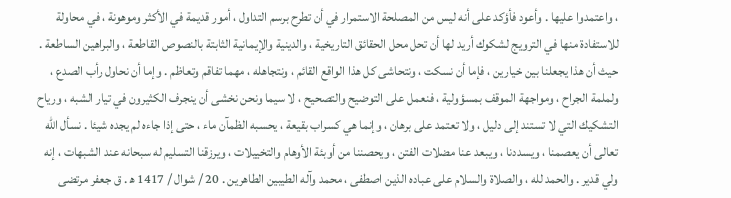، واعتمدوا عليها . وأعود فأؤكد على أنه ليس من المصلحة الاستمرار في أن تطرح برسم التداول ، أمور قديمة في الأكثر وموهونة ، في محاولة للاستفادة منها في الترويج لشكوك أريد لها أن تحل محل الحقائق التاريخية ، والدينية والإيمانية الثابتة بالنصوص القاطعة ، والبراهين الساطعة . حيث أن هذا يجعلنا بين خيارين ، فإما أن نسكت ، ونتحاشى كل هذا الواقع القائم ، ونتجاهله ، مهما تفاقم وتعاظم . وإما أن نحاول رأب الصدع ، ولملمة الجراح ، ومواجهة الموقف بمسؤولية ، فنعمل على التوضيح والتصحيح ، لا سيما ونحن نخشى أن ينجرف الكثيرون في تيار الشبه ، ورياح التشكيك التي لا تستند إلى دليل ، ولا تعتمد على برهان ، وإنما هي كسراب بقيعة ، يحسبه الظمآن ماء ، حتى إذا جاءه لم يجده شيئا . نسأل الله تعالى أن يعصمنا ، ويسددنا ، ويبعد عنا مضلات الفتن ، ويحصننا من أوبئة الأوهام والتخييلات ، ويرزقنا التسليم له سبحانه عند الشبهات ، إنه ولي قدير . والحمد لله ، والصلاة والسلام على عباده الذين اصطفى ، محمد وآله الطيبين الطاهرين . 20 / شوال / 1417 ه‍ . ق جعفر مرتضى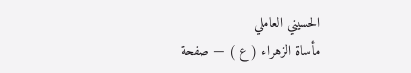الحسيني العاملي
مأساة الزهراء ( ع ) — صفحة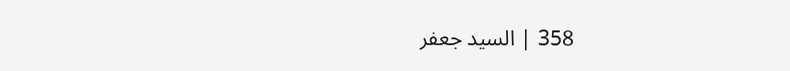358 | السيد جعفر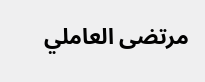مرتضى العاملي